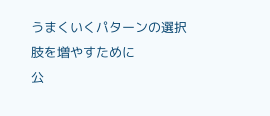うまくいくパターンの選択肢を増やすために
公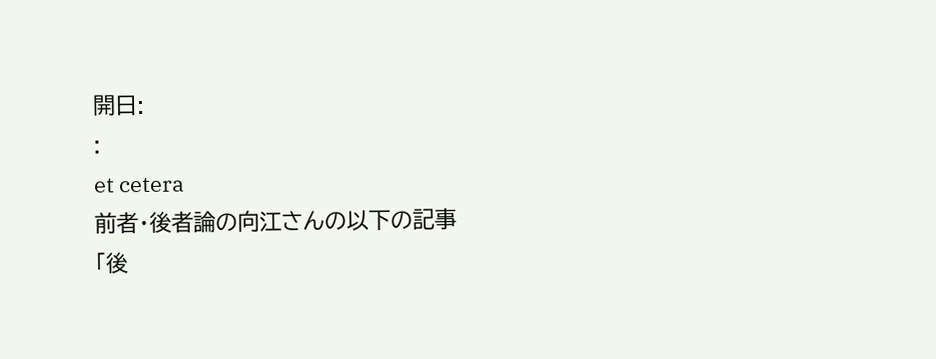開日:
:
et cetera
前者・後者論の向江さんの以下の記事
「後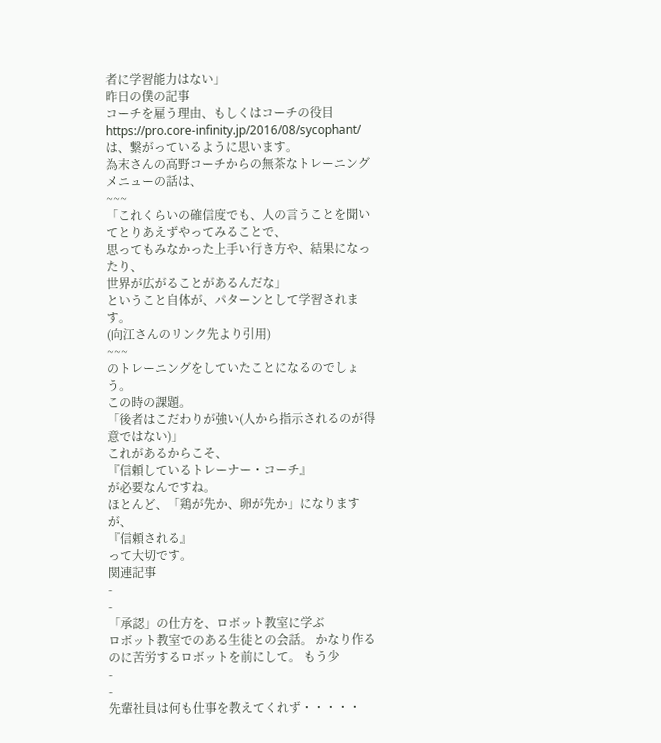者に学習能力はない」
昨日の僕の記事
コーチを雇う理由、もしくはコーチの役目
https://pro.core-infinity.jp/2016/08/sycophant/
は、繋がっているように思います。
為末さんの高野コーチからの無茶なトレーニングメニューの話は、
~~~
「これくらいの確信度でも、人の言うことを聞いてとりあえずやってみることで、
思ってもみなかった上手い行き方や、結果になったり、
世界が広がることがあるんだな」
ということ自体が、パターンとして学習されます。
(向江さんのリンク先より引用)
~~~
のトレーニングをしていたことになるのでしょう。
この時の課題。
「後者はこだわりが強い(人から指示されるのが得意ではない)」
これがあるからこそ、
『信頼しているトレーナー・コーチ』
が必要なんですね。
ほとんど、「鶏が先か、卵が先か」になりますが、
『信頼される』
って大切です。
関連記事
-
-
「承認」の仕方を、ロボット教室に学ぶ
ロボット教室でのある生徒との会話。 かなり作るのに苦労するロボットを前にして。 もう少
-
-
先輩社員は何も仕事を教えてくれず・・・・・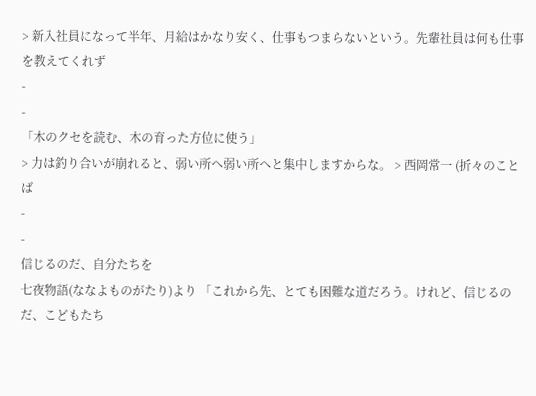> 新入社員になって半年、月給はかなり安く、仕事もつまらないという。先輩社員は何も仕事を教えてくれず
-
-
「木のクセを読む、木の育った方位に使う」
> 力は釣り合いが崩れると、弱い所へ弱い所へと集中しますからな。 > 西岡常一 (折々のことば
-
-
信じるのだ、自分たちを
七夜物語(ななよものがたり)より 「これから先、とても困難な道だろう。けれど、信じるのだ、こどもたち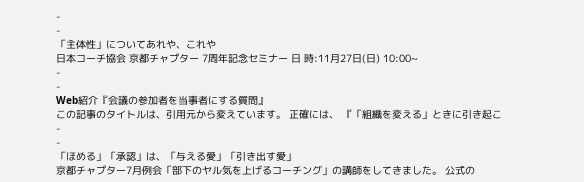-
-
「主体性」についてあれや、これや
日本コーチ協会 京都チャプター 7周年記念セミナー 日 時:11月27日(日) 10:00~
-
-
Web紹介『会議の参加者を当事者にする質問』
この記事のタイトルは、引用元から変えています。 正確には、 『「組織を変える」ときに引き起こ
-
-
「ほめる」「承認」は、「与える愛」「引き出す愛」
京都チャプター7月例会「部下のヤル気を上げるコーチング」の講師をしてきました。 公式の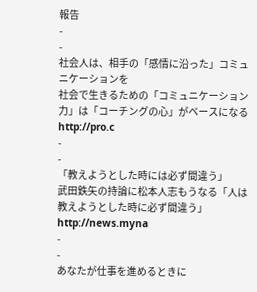報告
-
-
社会人は、相手の「感情に沿った」コミュニケーションを
社会で生きるための「コミュニケーション力」は「コーチングの心」がベースになるhttp://pro.c
-
-
「教えようとした時には必ず間違う」
武田鉄矢の持論に松本人志もうなる「人は教えようとした時に必ず間違う」http://news.myna
-
-
あなたが仕事を進めるときに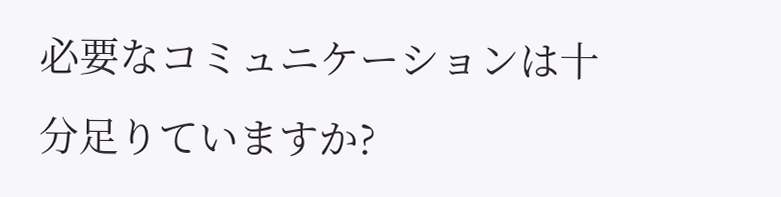必要なコミュニケーションは十分足りていますか?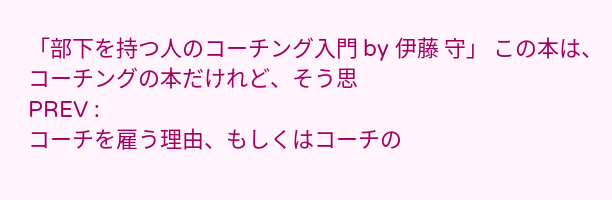「部下を持つ人のコーチング入門 by 伊藤 守」 この本は、コーチングの本だけれど、そう思
PREV :
コーチを雇う理由、もしくはコーチの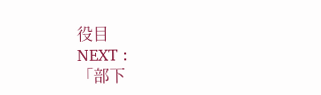役目
NEXT :
「部下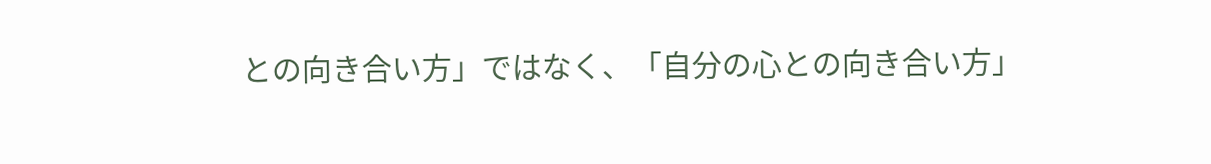との向き合い方」ではなく、「自分の心との向き合い方」